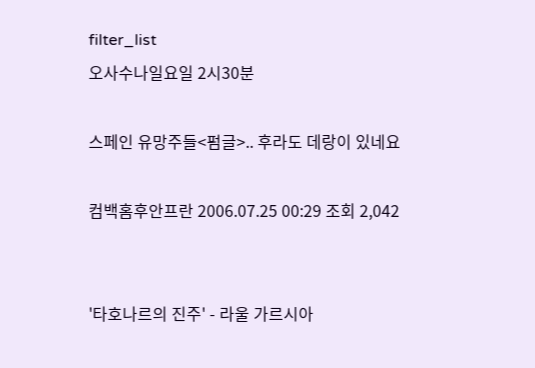filter_list
오사수나일요일 2시30분

스페인 유망주들<펌글>.. 후라도 데랑이 있네요

컴백홈후안프란 2006.07.25 00:29 조회 2,042


'타호나르의 진주' - 라울 가르시아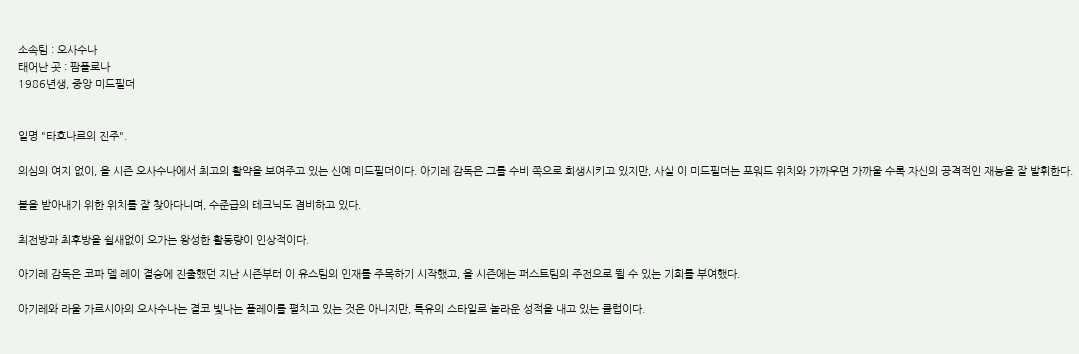소속팀 : 오사수나
태어난 곳 : 팜플로나
1986년생, 중앙 미드필더


일명 "타호나르의 진주".

의심의 여지 없이, 올 시즌 오사수나에서 최고의 활약을 보여주고 있는 신예 미드필더이다. 아기레 감독은 그를 수비 쪽으로 희생시키고 있지만, 사실 이 미드필더는 포워드 위치와 가까우면 가까울 수록 자신의 공격적인 재능을 잘 발휘한다.

볼을 받아내기 위한 위치를 잘 찾아다니며, 수준급의 테크닉도 겸비하고 있다.

최전방과 최후방을 쉴새없이 오가는 왕성한 활동량이 인상적이다.

아기레 감독은 코파 델 레이 결승에 진출했던 지난 시즌부터 이 유스팀의 인재를 주목하기 시작했고, 올 시즌에는 퍼스트팀의 주전으로 뛸 수 있는 기회를 부여했다.

아기레와 라울 가르시아의 오사수나는 결코 빛나는 플레이를 펼치고 있는 것은 아니지만, 특유의 스타일로 놀라운 성적을 내고 있는 클럽이다.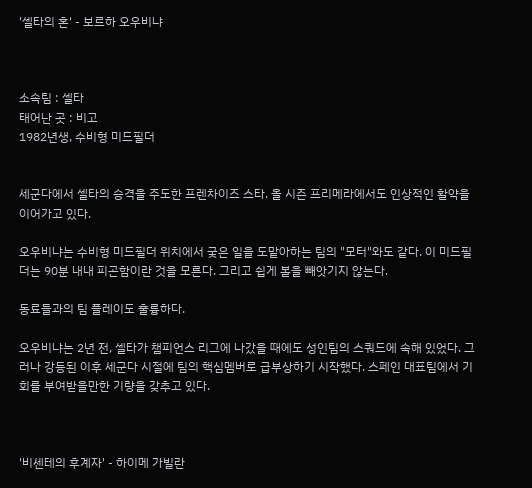'셀타의 혼' - 보르하 오우비냐



소속팀 : 셀타
태어난 곳 : 비고
1982년생, 수비형 미드필더


세군다에서 셀타의 승격을 주도한 프렌차이즈 스타. 올 시즌 프리메라에서도 인상적인 활약을 이어가고 있다.

오우비냐는 수비형 미드필더 위치에서 궂은 일을 도맡아하는 팀의 "모터"와도 같다. 이 미드필더는 90분 내내 피곤함이란 것을 모른다. 그리고 쉽게 볼을 빼앗기지 않는다.

동료들과의 팀 플레이도 훌륭하다.

오우비냐는 2년 전, 셀타가 챔피언스 리그에 나갔을 때에도 성인팀의 스쿼드에 속해 있었다. 그러나 강등된 이후 세군다 시절에 팀의 핵심멤버로 급부상하기 시작했다. 스페인 대표팀에서 기회를 부여받을만한 기량을 갖추고 있다.



'비센테의 후계자' - 하이메 가빌란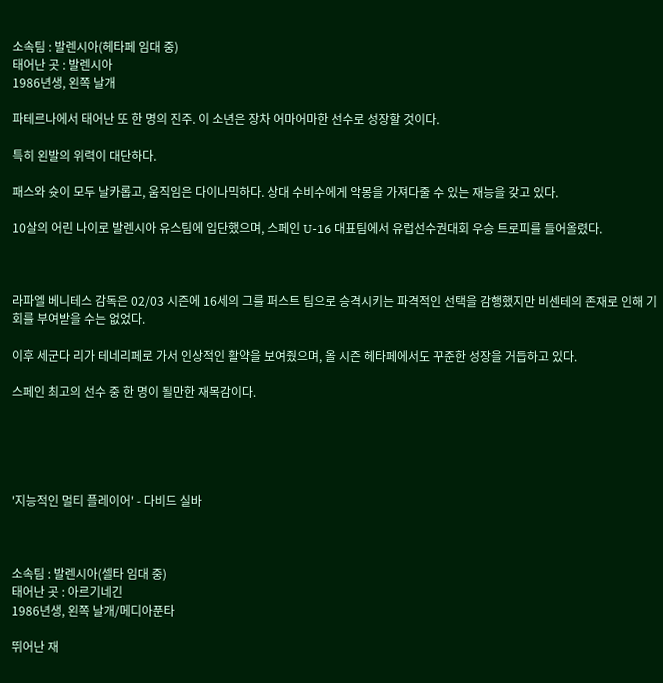소속팀 : 발렌시아(헤타페 임대 중)
태어난 곳 : 발렌시아
1986년생, 왼쪽 날개

파테르나에서 태어난 또 한 명의 진주. 이 소년은 장차 어마어마한 선수로 성장할 것이다.

특히 왼발의 위력이 대단하다.

패스와 슛이 모두 날카롭고, 움직임은 다이나믹하다. 상대 수비수에게 악몽을 가져다줄 수 있는 재능을 갖고 있다.

10살의 어린 나이로 발렌시아 유스팀에 입단했으며, 스페인 U-16 대표팀에서 유럽선수권대회 우승 트로피를 들어올렸다.



라파엘 베니테스 감독은 02/03 시즌에 16세의 그를 퍼스트 팀으로 승격시키는 파격적인 선택을 감행했지만 비센테의 존재로 인해 기회를 부여받을 수는 없었다.

이후 세군다 리가 테네리페로 가서 인상적인 활약을 보여줬으며, 올 시즌 헤타페에서도 꾸준한 성장을 거듭하고 있다.

스페인 최고의 선수 중 한 명이 될만한 재목감이다.





'지능적인 멀티 플레이어' - 다비드 실바



소속팀 : 발렌시아(셀타 임대 중)
태어난 곳 : 아르기네긴
1986년생, 왼쪽 날개/메디아푼타

뛰어난 재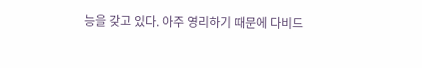능을 갖고 있다. 아주 영리하기 때문에 다비드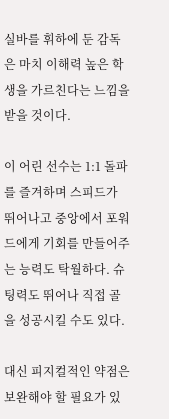실바를 휘하에 둔 감독은 마치 이해력 높은 학생을 가르친다는 느낌을 받을 것이다.

이 어린 선수는 1:1 돌파를 즐겨하며 스피드가 뛰어나고 중앙에서 포워드에게 기회를 만들어주는 능력도 탁월하다. 슈팅력도 뛰어나 직접 골을 성공시킬 수도 있다.

대신 피지컬적인 약점은 보완해야 할 필요가 있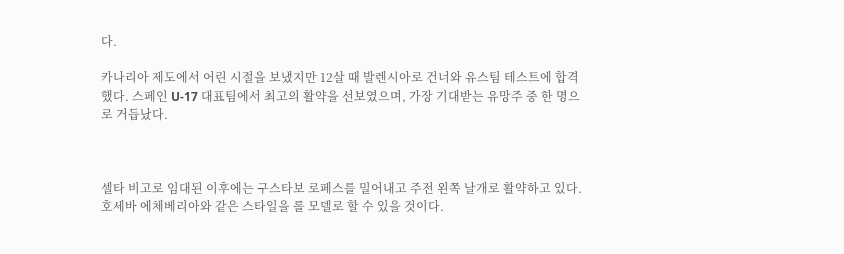다.

카나리아 제도에서 어린 시절을 보냈지만 12살 때 발렌시아로 건너와 유스팀 테스트에 합격했다. 스페인 U-17 대표팀에서 최고의 활약을 선보였으며, 가장 기대받는 유망주 중 한 명으로 거듭났다.



셀타 비고로 임대된 이후에는 구스타보 로페스를 밀어내고 주전 왼쪽 날개로 활약하고 있다. 호세바 에체베리아와 같은 스타일을 롤 모델로 할 수 있을 것이다.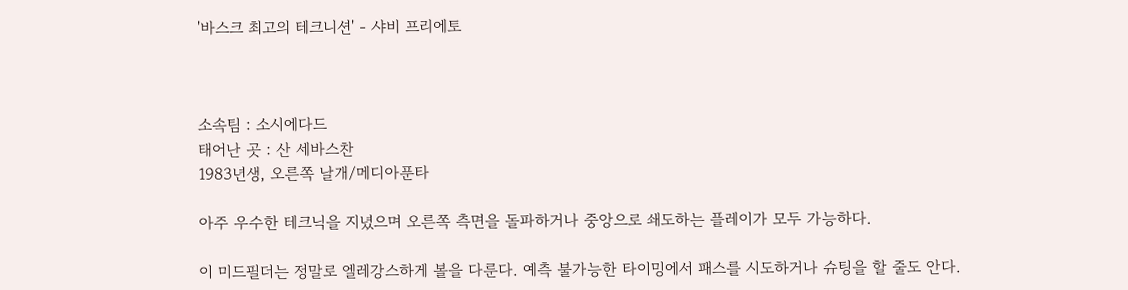'바스크 최고의 테크니션' - 샤비 프리에토



소속팀 : 소시에다드
태어난 곳 : 산 세바스찬
1983년생, 오른쪽 날개/메디아푼타

아주 우수한 테크닉을 지녔으며 오른쪽 측면을 돌파하거나 중앙으로 쇄도하는 플레이가 모두 가능하다.

이 미드필더는 정말로 엘레강스하게 볼을 다룬다. 예측 불가능한 타이밍에서 패스를 시도하거나 슈팅을 할 줄도 안다.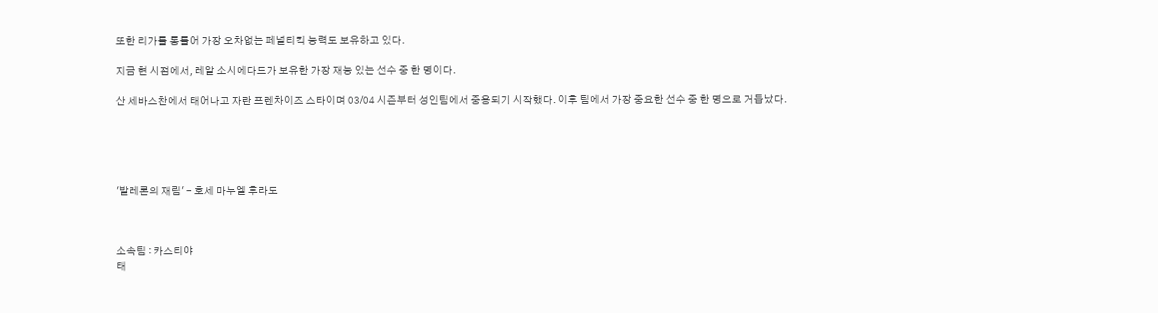또한 리가를 통틀어 가장 오차없는 페널티킥 능력도 보유하고 있다.

지금 현 시점에서, 레알 소시에다드가 보유한 가장 재능 있는 선수 중 한 명이다.

산 세바스찬에서 태어나고 자란 프렌차이즈 스타이며 03/04 시즌부터 성인팀에서 중용되기 시작했다. 이후 팀에서 가장 중요한 선수 중 한 명으로 거듭났다.





'발레론의 재림' - 호세 마누엘 후라도



소속팀 : 카스티야
태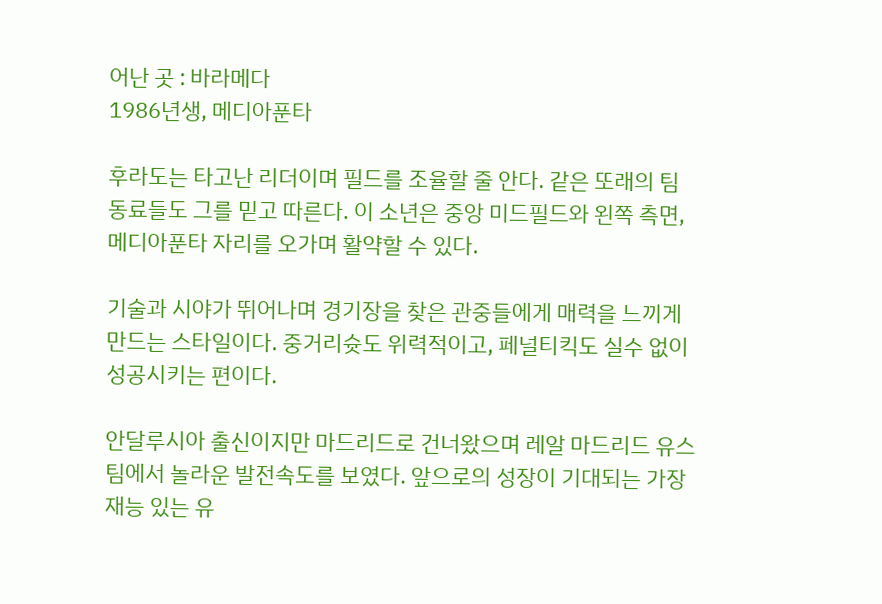어난 곳 : 바라메다
1986년생, 메디아푼타

후라도는 타고난 리더이며 필드를 조율할 줄 안다. 같은 또래의 팀 동료들도 그를 믿고 따른다. 이 소년은 중앙 미드필드와 왼쪽 측면, 메디아푼타 자리를 오가며 활약할 수 있다.

기술과 시야가 뛰어나며 경기장을 찾은 관중들에게 매력을 느끼게 만드는 스타일이다. 중거리슛도 위력적이고, 페널티킥도 실수 없이 성공시키는 편이다.

안달루시아 출신이지만 마드리드로 건너왔으며 레알 마드리드 유스팀에서 놀라운 발전속도를 보였다. 앞으로의 성장이 기대되는 가장 재능 있는 유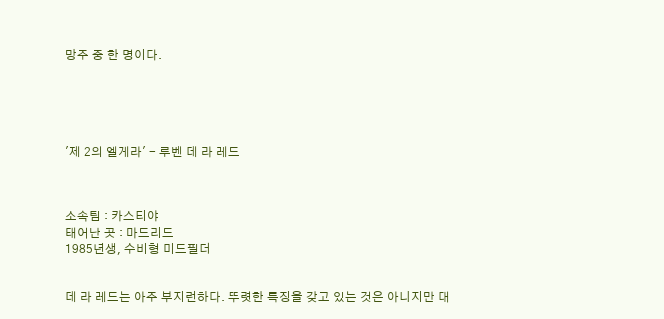망주 중 한 명이다.





'제 2의 엘게라' - 루벤 데 라 레드



소속팀 : 카스티야
태어난 곳 : 마드리드
1985년생, 수비형 미드필더


데 라 레드는 아주 부지런하다. 뚜렷한 특징을 갖고 있는 것은 아니지만 대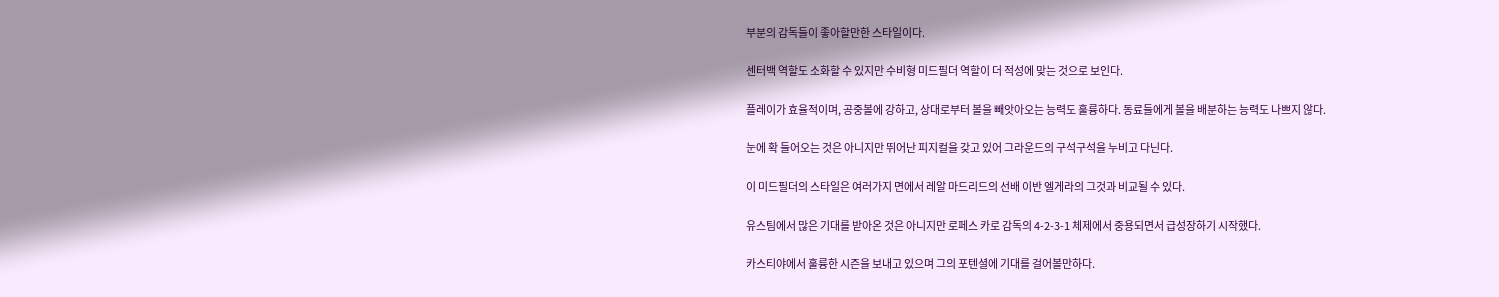부분의 감독들이 좋아할만한 스타일이다.

센터백 역할도 소화할 수 있지만 수비형 미드필더 역할이 더 적성에 맞는 것으로 보인다.

플레이가 효율적이며, 공중볼에 강하고, 상대로부터 볼을 빼앗아오는 능력도 훌륭하다. 동료들에게 볼을 배분하는 능력도 나쁘지 않다.

눈에 확 들어오는 것은 아니지만 뛰어난 피지컬을 갖고 있어 그라운드의 구석구석을 누비고 다닌다.

이 미드필더의 스타일은 여러가지 면에서 레알 마드리드의 선배 이반 엘게라의 그것과 비교될 수 있다.

유스팀에서 많은 기대를 받아온 것은 아니지만 로페스 카로 감독의 4-2-3-1 체제에서 중용되면서 급성장하기 시작했다.

카스티야에서 훌륭한 시즌을 보내고 있으며 그의 포텐셜에 기대를 걸어볼만하다.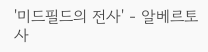'미드필드의 전사' - 알베르토 사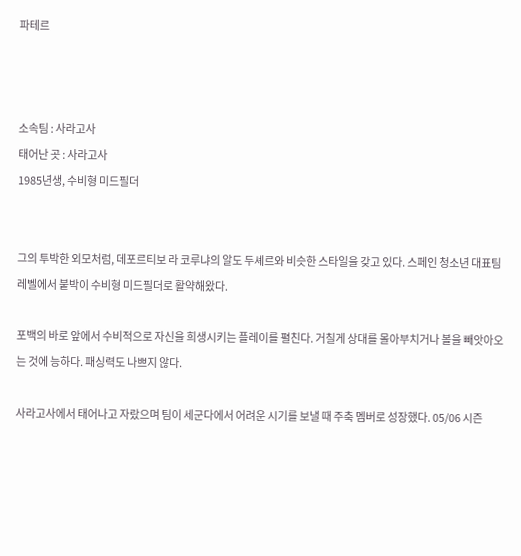파테르



소속팀 : 사라고사
태어난 곳 : 사라고사
1985년생, 수비형 미드필더


그의 투박한 외모처럼, 데포르티보 라 코루냐의 알도 두셰르와 비슷한 스타일을 갖고 있다. 스페인 청소년 대표팀 레벨에서 붙박이 수비형 미드필더로 활약해왔다.

포백의 바로 앞에서 수비적으로 자신을 희생시키는 플레이를 펼친다. 거칠게 상대를 몰아부치거나 볼을 빼앗아오는 것에 능하다. 패싱력도 나쁘지 않다.

사라고사에서 태어나고 자랐으며 팀이 세군다에서 어려운 시기를 보낼 때 주축 멤버로 성장했다. 05/06 시즌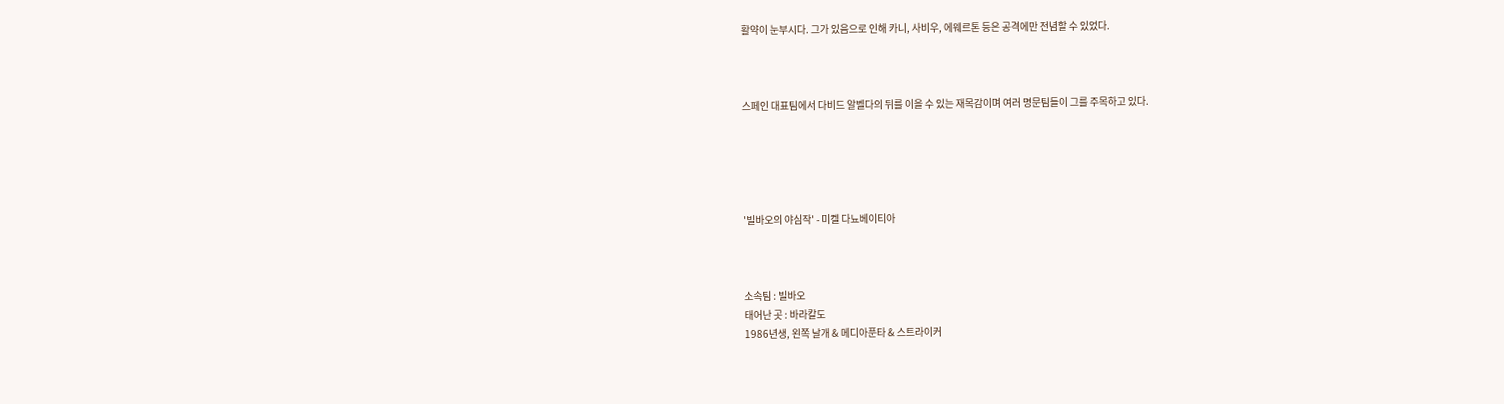활약이 눈부시다. 그가 있음으로 인해 카니, 사비우, 에웨르톤 등은 공격에만 전념할 수 있었다.



스페인 대표팀에서 다비드 알벨다의 뒤를 이을 수 있는 재목감이며 여러 명문팀들이 그를 주목하고 있다.





'빌바오의 야심작' - 미켈 다뇨베이티아



소속팀 : 빌바오
태어난 곳 : 바라칼도
1986년생, 왼쪽 날개 & 메디아푼타 & 스트라이커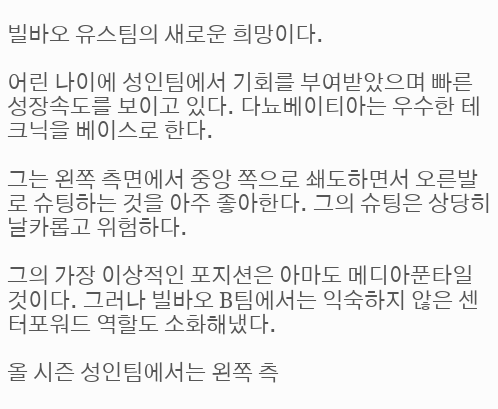빌바오 유스팀의 새로운 희망이다.

어린 나이에 성인팀에서 기회를 부여받았으며 빠른 성장속도를 보이고 있다. 다뇨베이티아는 우수한 테크닉을 베이스로 한다.

그는 왼쪽 측면에서 중앙 쪽으로 쇄도하면서 오른발로 슈팅하는 것을 아주 좋아한다. 그의 슈팅은 상당히 날카롭고 위험하다.

그의 가장 이상적인 포지션은 아마도 메디아푼타일 것이다. 그러나 빌바오 B팀에서는 익숙하지 않은 센터포워드 역할도 소화해냈다.

올 시즌 성인팀에서는 왼쪽 측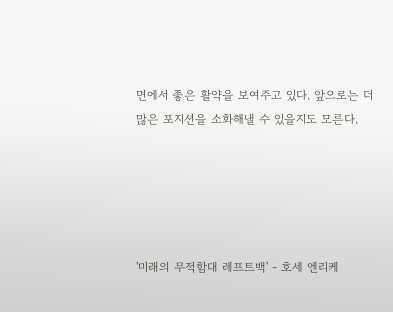면에서 좋은 활약을 보여주고 있다. 앞으로는 더 많은 포지션을 소화해낼 수 있을지도 모른다.





'미래의 무적함대 레프트백' - 호세 엔리케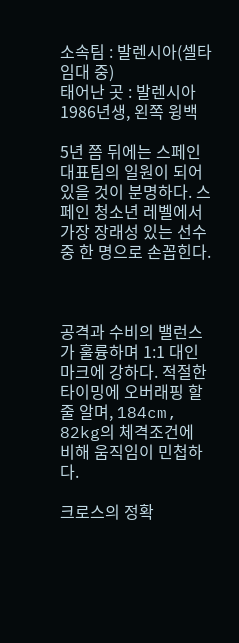소속팀 : 발렌시아(셀타 임대 중)
태어난 곳 : 발렌시아
1986년생, 왼쪽 윙백

5년 쯤 뒤에는 스페인 대표팀의 일원이 되어 있을 것이 분명하다. 스페인 청소년 레벨에서 가장 장래성 있는 선수 중 한 명으로 손꼽힌다.



공격과 수비의 밸런스가 훌륭하며 1:1 대인마크에 강하다. 적절한 타이밍에 오버래핑 할 줄 알며, 184cm, 82kg의 체격조건에 비해 움직임이 민첩하다.

크로스의 정확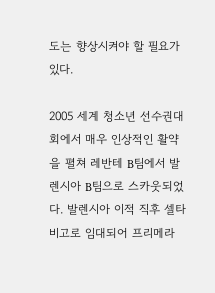도는 향상시켜야 할 필요가 있다.

2005 세계 청소년 선수권대회에서 매우 인상적인 활약을 펼쳐 레반테 B팀에서 발렌시아 B팀으로 스카웃되었다. 발렌시아 이적 직후 셀타 비고로 임대되어 프리메라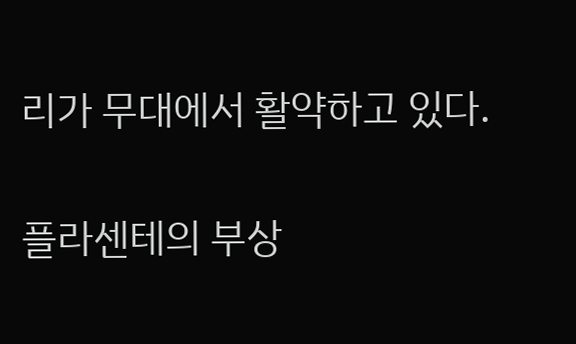리가 무대에서 활약하고 있다.

플라센테의 부상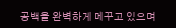공백을 완벽하게 메꾸고 있으며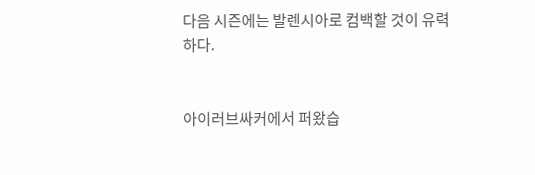다음 시즌에는 발렌시아로 컴백할 것이 유력하다.


아이러브싸커에서 퍼왔습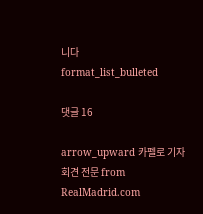니다
format_list_bulleted

댓글 16

arrow_upward 카펠로 기자회견 전문 from RealMadrid.com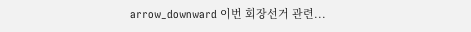arrow_downward 이번 회장선거 관련...